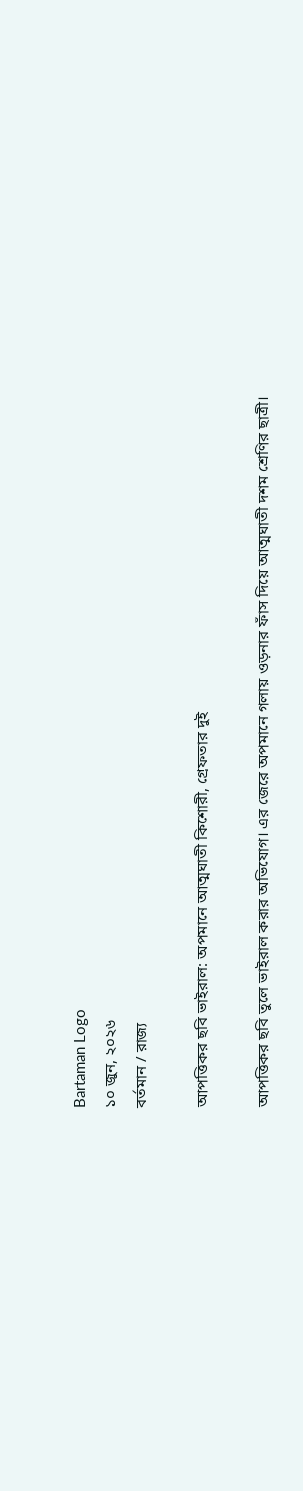Bartaman Logo
১০ জুন, ২০২৬
বর্তমান / রাজ্য

আপত্তিকর ছবি ভাইরাল: অপমানে আত্মঘাতী কিশোরী, গ্রেফতার দুই

আপত্তিকর ছবি তুলে ভাইরাল করার অভিযোগ। এর জেরে অপমানে গলায় ওড়নার ফাঁস দিয়ে আত্মঘাতী দশম শ্রেণির ছাত্রী।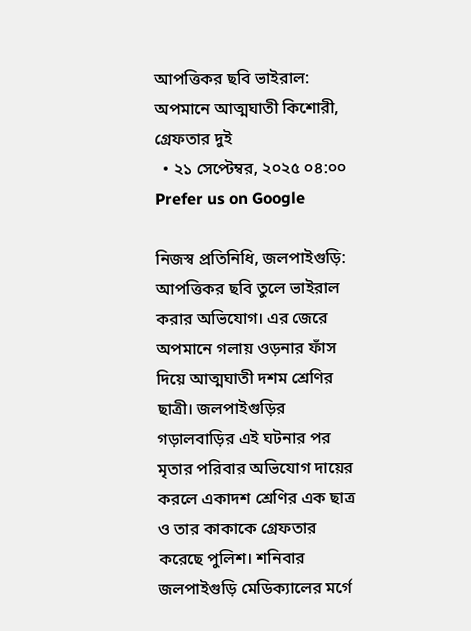আপত্তিকর ছবি ভাইরাল: অপমানে আত্মঘাতী কিশোরী, গ্রেফতার দুই
  • ২১ সেপ্টেম্বর, ২০২৫ ০৪:০০
Prefer us on Google

নিজস্ব প্রতিনিধি, জলপাইগুড়ি: আপত্তিকর ছবি তুলে ভাইরাল করার অভিযোগ। এর জেরে অপমানে গলায় ওড়নার ফাঁস দিয়ে আত্মঘাতী দশম শ্রেণির ছাত্রী। জলপাইগুড়ির গড়ালবাড়ির এই ঘটনার পর মৃতার পরিবার অভিযোগ দায়ের করলে একাদশ শ্রেণির এক ছাত্র ও তার কাকাকে গ্রেফতার করেছে পুলিশ। শনিবার জলপাইগুড়ি মেডিক্যালের মর্গে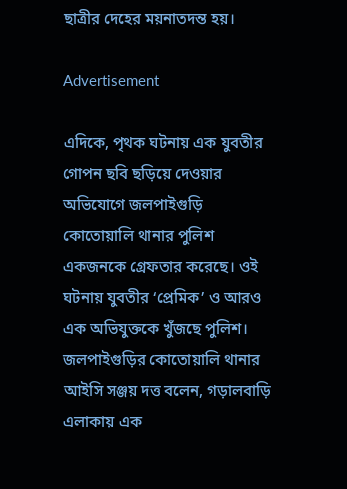ছাত্রীর দেহের ময়নাতদন্ত হয়।

Advertisement

এদিকে, পৃথক ঘটনায় এক যুবতীর গোপন ছবি ছড়িয়ে দেওয়ার অভিযোগে জলপাইগুড়ি কোতোয়ালি থানার পুলিশ একজনকে গ্রেফতার করেছে। ওই ঘটনায় যুবতীর ‘প্রেমিক’ ও আরও এক অভিযুক্তকে খুঁজছে পুলিশ। জলপাইগুড়ির কোতোয়ালি থানার আইসি সঞ্জয় দত্ত বলেন, গড়ালবাড়ি এলাকায় এক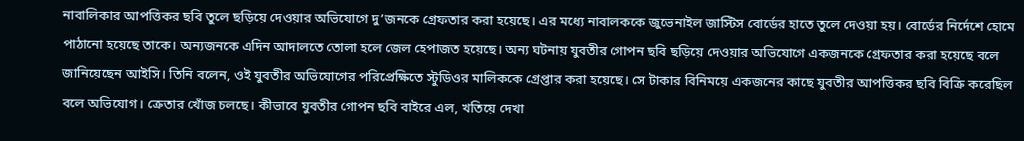নাবালিকার আপত্তিকর ছবি তুলে ছড়িয়ে দেওয়ার অভিযোগে দু’জনকে গ্রেফতার করা হয়েছে। এর মধ্যে নাবালককে জুভেনাইল জাস্টিস বোর্ডের হাতে তুলে দেওয়া হয়। বোর্ডের নির্দেশে হোমে পাঠানো হয়েছে তাকে। অন্যজনকে এদিন আদালতে তোলা হলে জেল হেপাজত হয়েছে। অন্য ঘটনায় যুবতীর গোপন ছবি ছড়িয়ে দেওয়ার অভিযোগে একজনকে গ্রেফতার করা হয়েছে বলে জানিয়েছেন আইসি। তিনি বলেন, ওই যুবতীর অভিযোগের পরিপ্রেক্ষিতে স্টুডিওর মালিককে গ্রেপ্তার করা হয়েছে। সে টাকার বিনিময়ে একজনের কাছে যুবতীর আপত্তিকর ছবি বিক্রি করেছিল বলে অভিযোগ। ক্রেতার খোঁজ চলছে। কীভাবে যুবতীর গোপন ছবি বাইরে এল, খতিয়ে দেখা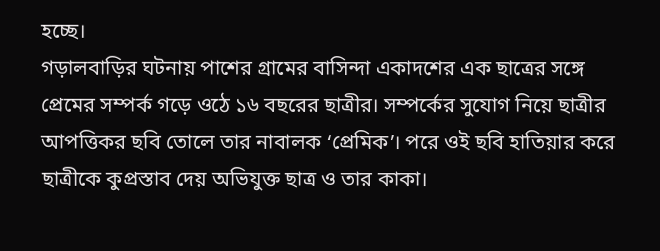হচ্ছে।
গড়ালবাড়ির ঘটনায় পাশের গ্রামের বাসিন্দা একাদশের এক ছাত্রের সঙ্গে প্রেমের সম্পর্ক গড়ে ওঠে ১৬ বছরের ছাত্রীর। সম্পর্কের সুযোগ নিয়ে ছাত্রীর আপত্তিকর ছবি তোলে তার নাবালক ‘প্রেমিক’। পরে ওই ছবি হাতিয়ার করে ছাত্রীকে কুপ্রস্তাব দেয় অভিযুক্ত ছাত্র ও তার কাকা।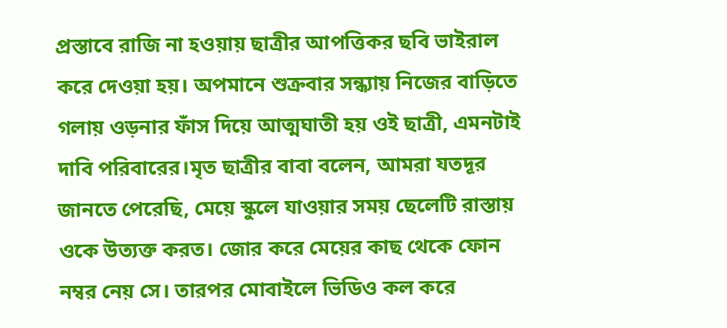প্রস্তাবে রাজি না হওয়ায় ছাত্রীর আপত্তিকর ছবি ভাইরাল করে দেওয়া হয়। অপমানে শুক্রবার সন্ধ্যায় নিজের বাড়িতে গলায় ওড়নার ফাঁস দিয়ে আত্মঘাতী হয় ওই ছাত্রী, এমনটাই দাবি পরিবারের।মৃত ছাত্রীর বাবা বলেন, আমরা যতদূর জানতে পেরেছি, মেয়ে স্কুলে যাওয়ার সময় ছেলেটি রাস্তায় ওকে উত্যক্ত করত। জোর করে মেয়ের কাছ থেকে ফোন নম্বর নেয় সে। তারপর মোবাইলে ভিডিও কল করে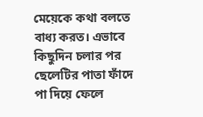মেয়েকে কথা বলতে বাধ্য করত। এভাবে কিছুদিন চলার পর ছেলেটির পাতা ফাঁদে পা দিয়ে ফেলে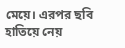মেয়ে। এরপর ছবি হাতিয়ে নেয়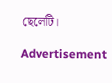ছেলেটি।

Advertisement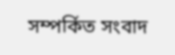সম্পর্কিত সংবাদ